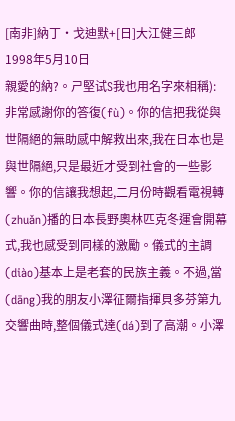[南非]納丁·戈迪默+[日]大江健三郎
1998年5月10日
親愛的納?。ㄕ堅试S我也用名字來相稱):
非常感謝你的答復(fù)。你的信把我從與世隔絕的無助感中解救出來,我在日本也是與世隔絕,只是最近才受到社會的一些影響。你的信讓我想起,二月份時觀看電視轉(zhuǎn)播的日本長野奧林匹克冬運會開幕式,我也感受到同樣的激勵。儀式的主調(diào)基本上是老套的民族主義。不過,當(dāng)我的朋友小澤征爾指揮貝多芬第九交響曲時,整個儀式達(dá)到了高潮。小澤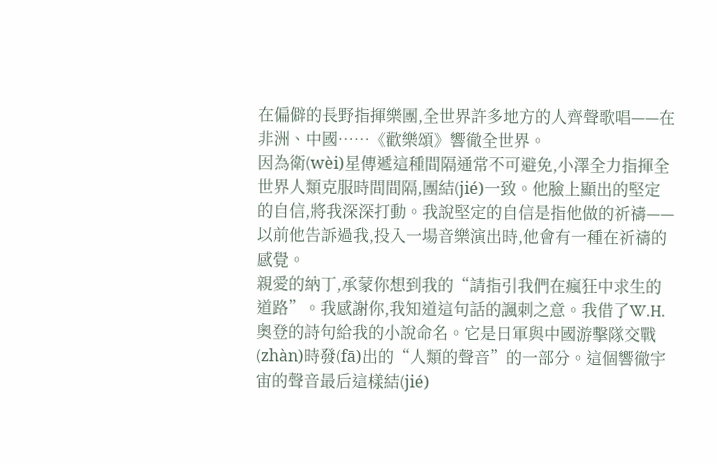在偏僻的長野指揮樂團,全世界許多地方的人齊聲歌唱——在非洲、中國……《歡樂頌》響徹全世界。
因為衛(wèi)星傳遞這種間隔通常不可避免,小澤全力指揮全世界人類克服時間間隔,團結(jié)一致。他臉上顯出的堅定的自信,將我深深打動。我說堅定的自信是指他做的祈禱——以前他告訴過我,投入一場音樂演出時,他會有一種在祈禱的感覺。
親愛的納丁,承蒙你想到我的“請指引我們在瘋狂中求生的道路”。我感謝你,我知道這句話的諷刺之意。我借了W.H.奧登的詩句給我的小說命名。它是日軍與中國游擊隊交戰(zhàn)時發(fā)出的“人類的聲音”的一部分。這個響徹宇宙的聲音最后這樣結(jié)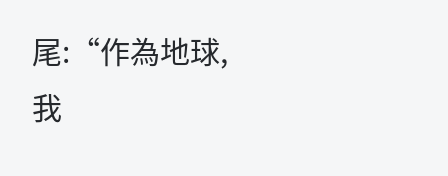尾:“作為地球,我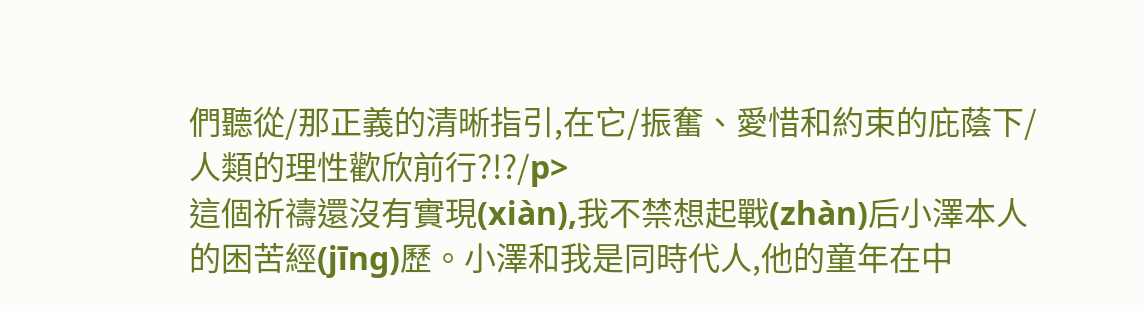們聽從/那正義的清晰指引,在它/振奮、愛惜和約束的庇蔭下/人類的理性歡欣前行?!?/p>
這個祈禱還沒有實現(xiàn),我不禁想起戰(zhàn)后小澤本人的困苦經(jīng)歷。小澤和我是同時代人,他的童年在中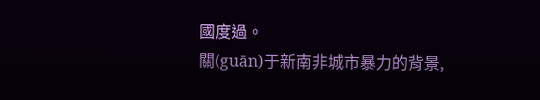國度過。
關(guān)于新南非城市暴力的背景,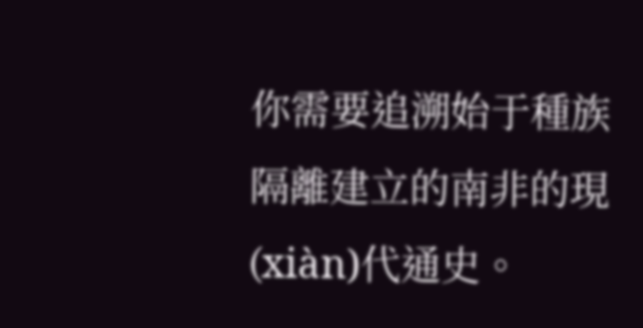你需要追溯始于種族隔離建立的南非的現(xiàn)代通史。